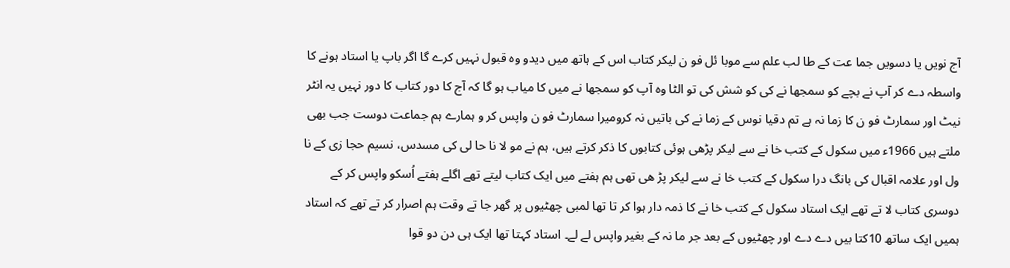آج نویں یا دسویں جما عت کے طا لب علم سے موبا ئل فو ن لیکر کتاب اس کے ہاتھ میں دیدو وہ قبول نہیں کرے گا اگر باپ یا استاد ہونے کا واسطہ دے کر آپ نے بچے کو سمجھا نے کی کو شش کی تو الٹا وہ آپ کو سمجھا نے میں کا میاب ہو گا کہ آج کا دور کتاب کا دور نہیں یہ انٹر نیٹ اور سمارٹ فو ن کا زما نہ ہے تم دقیا نوس کے زما نے کی باتیں نہ کرومیرا سمارٹ فو ن واپس کر و ہمارے ہم جماعت دوست جب بھی ملتے ہیں 1966ء میں سکول کے کتب خا نے سے لیکر پڑھی ہوئی کتابوں کا ذکر کرتے ہیں، ہم نے مو لا نا حا لی کی مسدس، نسیم حجا زی کے نا ول اور علامہ اقبال کی بانگ درا سکول کے کتب خا نے سے لیکر پڑ ھی تھی ہم ہفتے میں ایک کتاب لیتے تھے اگلے ہفتے اُسکو واپس کر کے دوسری کتاب لا تے تھے ایک استاد سکول کے کتب خا نے کا ذمہ دار ہوا کر تا تھا لمبی چھٹیوں پر گھر جا تے وقت ہم اصرار کر تے تھے کہ استاد ہمیں ایک ساتھ 10کتا بیں دے دے اور چھٹیوں کے بعد جر ما نہ کے بغیر واپس لے لے۔ استاد کہتا تھا ایک ہی دن دو قوا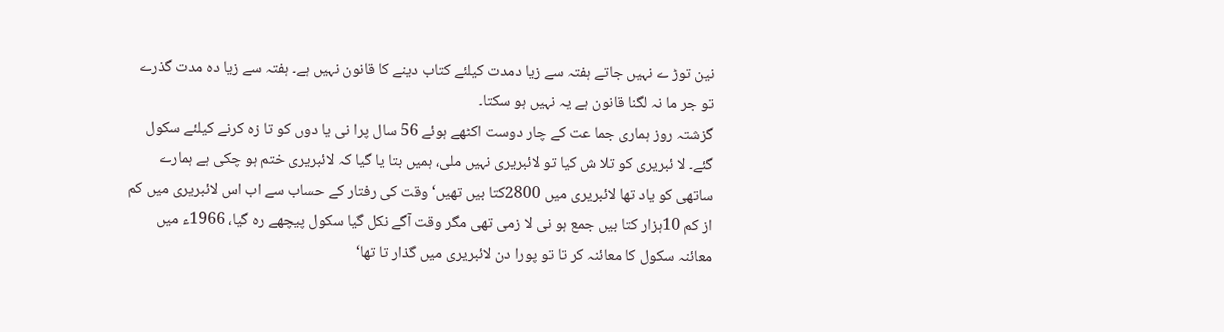نین توڑ ے نہیں جاتے ہفتہ سے زیا دمدت کیلئے کتاب دینے کا قانون نہیں ہے۔ ہفتہ سے زیا دہ مدت گذرے تو جر ما نہ لگنا قانون ہے یہ نہیں ہو سکتا۔
گزشتہ روز ہماری جما عت کے چار دوست اکٹھے ہوئے 56 سال پرا نی یا دوں کو تا زہ کرنے کیلئے سکول گئے۔ لا ئبریری کو تلا ش کیا تو لائبریری نہیں ملی، ہمیں بتا یا گیا کہ لائبریری ختم ہو چکی ہے ہمارے ساتھی کو یاد تھا لائبریری میں 2800کتا بیں تھیں‘وقت کی رفتار کے حساب سے اب اس لائبریری میں کم از کم 10ہزار کتا بیں جمع ہو نی لا زمی تھی مگر وقت آگے نکل گیا سکول پیچھے رہ گیا، 1966ء میں معائنہ سکول کا معائنہ کر تا تو پورا دن لائبریری میں گذار تا تھا‘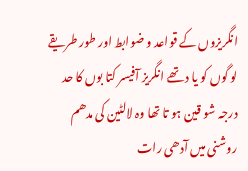انگریزوں کے قواعد و ضوابط اور طور طریقے لو گوں کو یا د تھے انگریز آفیسر کتا بوں کا حد درجہ شو قین ہو تا تھا وہ لالٹین کی مدھم روشنی میں آدھی رات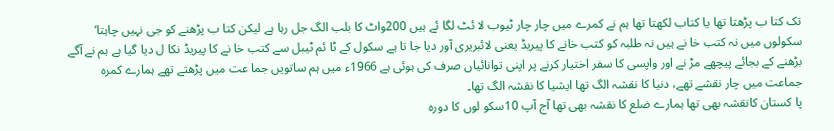تک کتا ب پڑھتا تھا یا کتاب لکھتا تھا ہم نے کمرے میں چار چار ٹیوب لا ئٹ لگا ئے ہیں 200واٹ کا بلب الگ جل رہا ہے لیکن کتا ب پڑھنے کو جی نہیں چاہتا‘ سکولوں میں نہ کتب خا نے ہیں نہ طلبہ کو کتب خانے کا پیریڈ یعنی لائبریری آور دیا جا تا ہے سکول کے ٹا ئم ٹیبل سے کتب خا نے کا پیریڈ نکا ل دیا گیا ہے ہم نے آگے بڑھنے کے بجائے پیچھے مڑ نے اور واپسی کا سفر اختیار کرنے پر اپنی توانائیاں صرف کی ہوئی ہے 1966ء میں ہم ساتویں جما عت میں پڑھتے تھے ہمارے کمرہ جماعت میں چار نقشے تھے، دنیا کا نقشہ الگ تھا ایشیا کا نقشہ الگ تھا۔
پا کستان کانقشہ بھی تھا ہمارے ضلع کا نقشہ بھی تھا آج آپ 10سکو لوں کا دورہ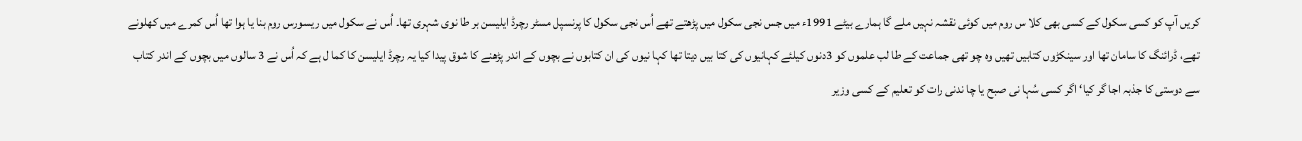کریں آپ کو کسی سکول کے کسی بھی کلا س روم میں کوئی نقشہ نہیں ملے گا ہمارے بیٹے 1991ء میں جس نجی سکول میں پڑھتے تھے اُس نجی سکول کا پرنسپل مسٹر رچرڈ ایلیسن بر طا نوی شہری تھا۔ اُس نے سکول میں ریسورس روم بنا یا ہوا تھا اُس کمرے میں کھلونے تھے، ڈرائنگ کا سامان تھا اور سینکڑوں کتابیں تھیں وہ چو تھی جماعت کے طا لب علموں کو 3دنوں کیلئے کہانیوں کی کتا بیں دیتا تھا کہا نیوں کی ان کتابوں نے بچوں کے اندر پڑھنے کا شوق پیدا کیا یہ رچرڈ ایلیسن کا کما ل ہے کہ اُس نے 3 سالوں میں بچوں کے اندر کتاب سے دوستی کا جذبہ اجا گر کیا‘ اگر کسی سُہا نی صبح یا چا ندنی رات کو تعلیم کے کسی وزیر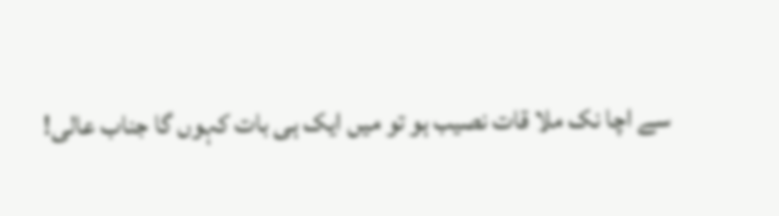سے اچا نک ملا قات نصیب ہو تو میں ایک ہی بات کہوں گا جناب عالی!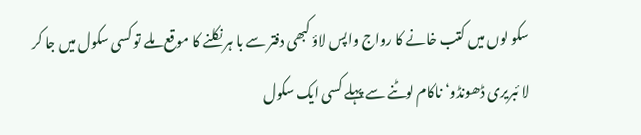سکو لوں میں کتب خانے کا رواج واپس لاؤ کبھی دفتر سے با ہر نکلنے کا موقع ملے تو کسی سکول میں جا کر لا ئبریری ڈھونڈو‘ ناکام لوٹنے سے پہلے کسی ایک سکول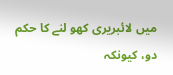میں لائبریری کھو لنے کا حکم دو، کیونکہ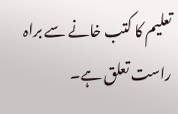تعلیم کا کتب خانے سے براہ راست تعلق ہے۔